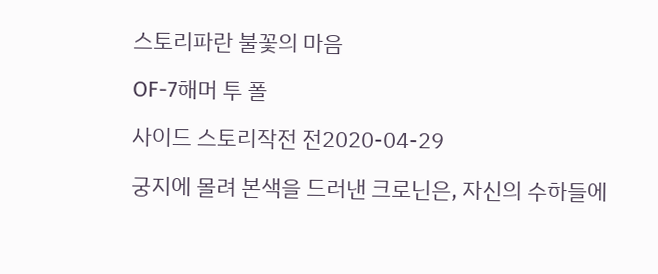스토리파란 불꽃의 마음

OF-7해머 투 폴

사이드 스토리작전 전2020-04-29

궁지에 몰려 본색을 드러낸 크로닌은, 자신의 수하들에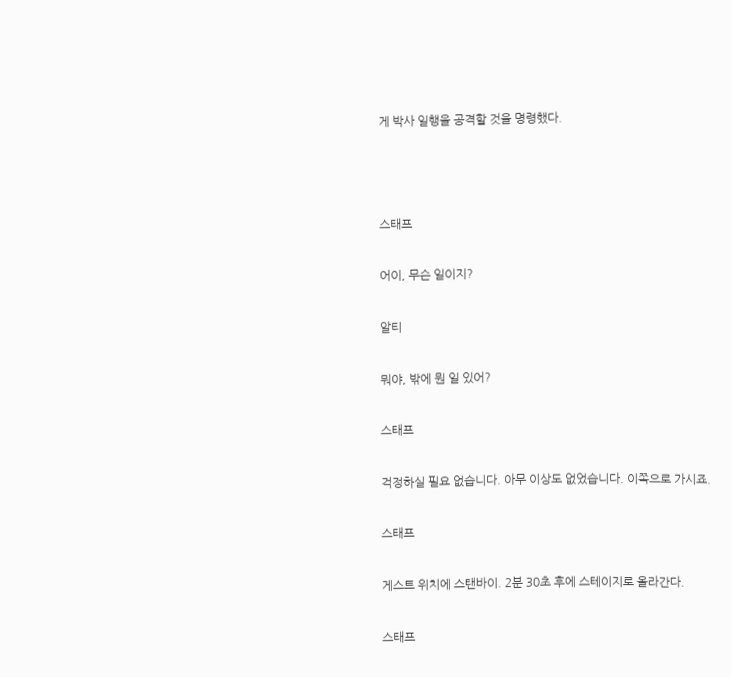게 박사 일행을 공격할 것을 명령했다.



스태프

어이, 무슨 일이지?

알티

뭐야, 밖에 뭔 일 있어?

스태프

걱정하실 필요 없습니다. 아무 이상도 없었습니다. 이쪽으로 가시죠.

스태프

게스트 위치에 스탠바이. 2분 30초 후에 스테이지로 올라간다.

스태프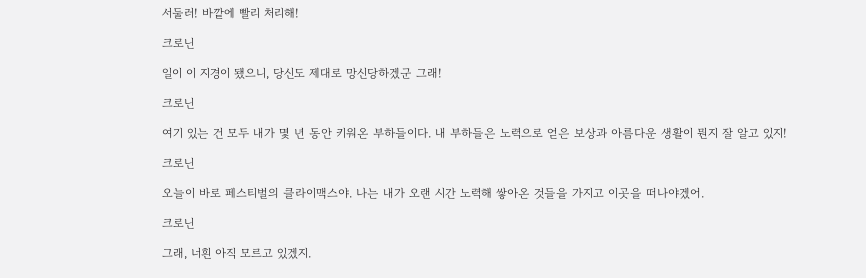서둘러! 바깥에 빨리 처리해!

크로닌

일이 이 지경이 됐으니, 당신도 제대로 망신당하겠군 그래!

크로닌

여기 있는 건 모두 내가 몇 년 동안 키워온 부하들이다. 내 부하들은 노력으로 얻은 보상과 아름다운 생활이 뭔지 잘 알고 있지!

크로닌

오늘이 바로 페스티벌의 클라이맥스야. 나는 내가 오랜 시간 노력해 쌓아온 것들을 가지고 이곳을 떠나야겠어.

크로닌

그래, 너흰 아직 모르고 있겠지.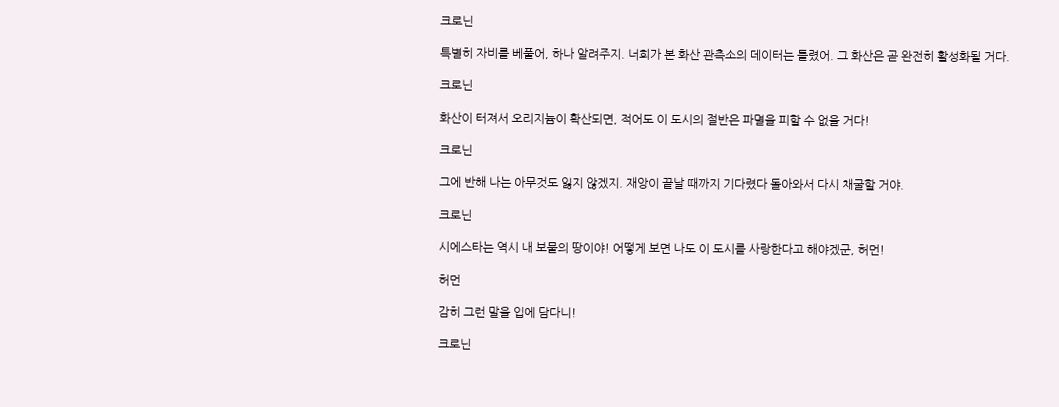크로닌

특별히 자비를 베풀어, 하나 알려주지. 너희가 본 화산 관측소의 데이터는 틀렸어. 그 화산은 곧 완전히 활성화될 거다.

크로닌

화산이 터져서 오리지늄이 확산되면, 적어도 이 도시의 절반은 파멸을 피할 수 없을 거다!

크로닌

그에 반해 나는 아무것도 잃지 않겠지. 재앙이 끝날 때까지 기다렸다 돌아와서 다시 채굴할 거야.

크로닌

시에스타는 역시 내 보물의 땅이야! 어떻게 보면 나도 이 도시를 사랑한다고 해야겠군, 허먼!

허먼

감히 그런 말을 입에 담다니!

크로닌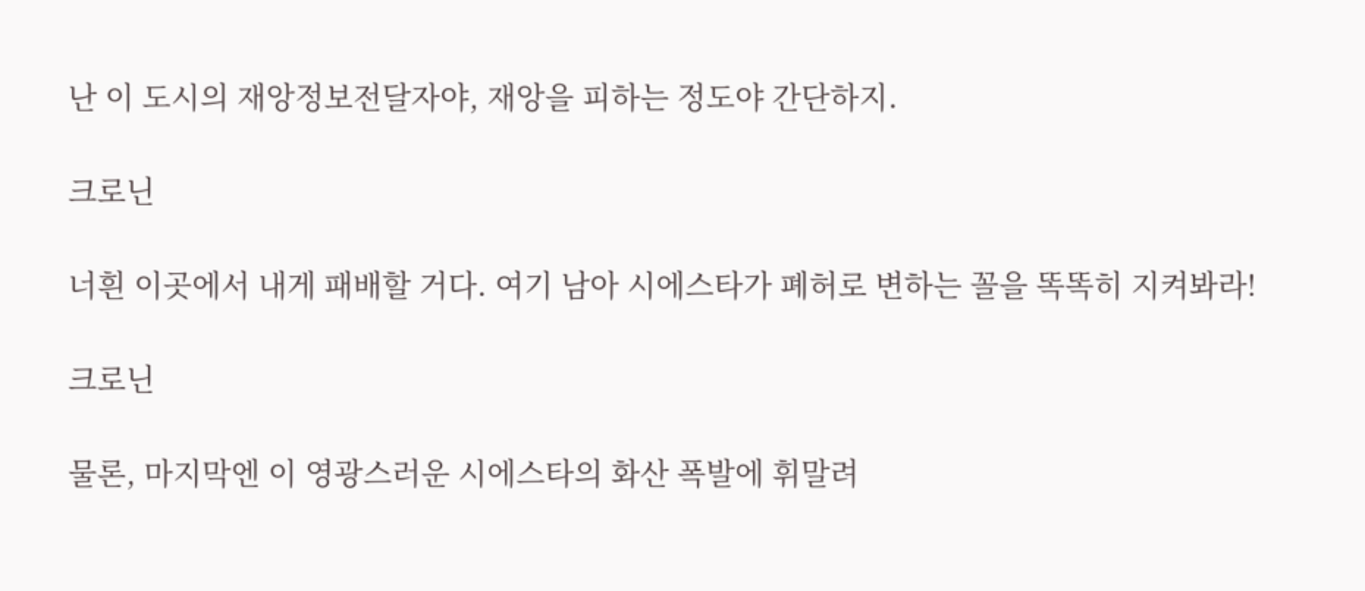난 이 도시의 재앙정보전달자야, 재앙을 피하는 정도야 간단하지.

크로닌

너흰 이곳에서 내게 패배할 거다. 여기 남아 시에스타가 폐허로 변하는 꼴을 똑똑히 지켜봐라!

크로닌

물론, 마지막엔 이 영광스러운 시에스타의 화산 폭발에 휘말려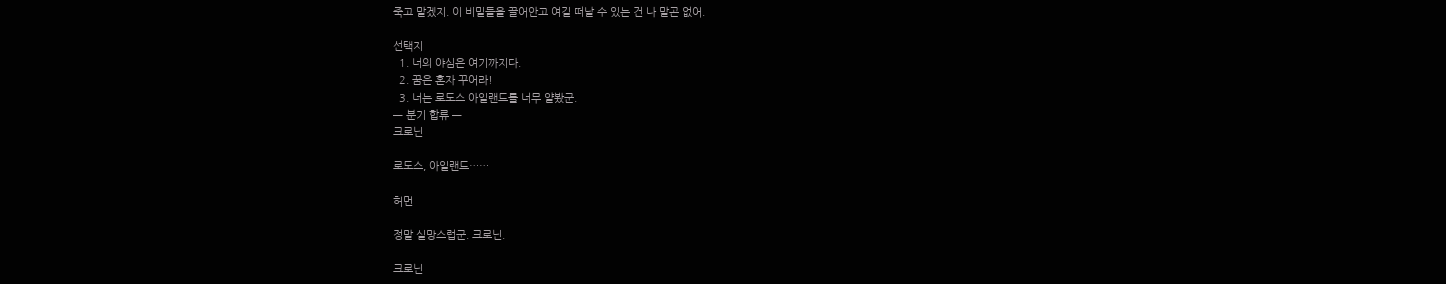죽고 말겠지. 이 비밀들을 끌어안고 여길 떠날 수 있는 건 나 말곤 없어.

선택지
  1. 너의 야심은 여기까지다.
  2. 꿈은 혼자 꾸어라!
  3. 너는 로도스 아일랜드를 너무 얕봤군.
— 분기 합류 —
크로닌

로도스, 아일랜드……

허먼

정말 실망스럽군. 크로닌.

크로닌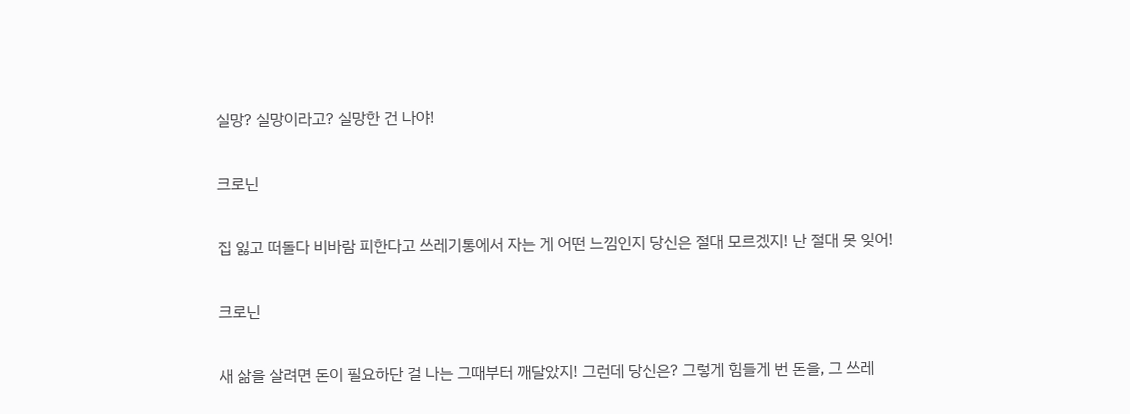실망? 실망이라고? 실망한 건 나야!

크로닌

집 잃고 떠돌다 비바람 피한다고 쓰레기통에서 자는 게 어떤 느낌인지 당신은 절대 모르겠지! 난 절대 못 잊어!

크로닌

새 삶을 살려면 돈이 필요하단 걸 나는 그때부터 깨달았지! 그런데 당신은? 그렇게 힘들게 번 돈을, 그 쓰레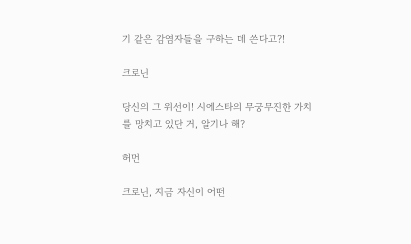기 같은 감염자들을 구하는 데 쓴다고?!

크로닌

당신의 그 위선이! 시에스타의 무궁무진한 가치를 망치고 있단 거, 알기나 해?

허먼

크로닌, 지금 자신이 어떤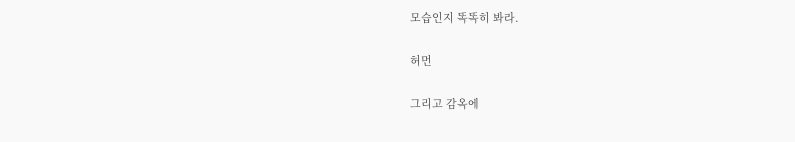모습인지 똑똑히 봐라.

허먼

그리고 감옥에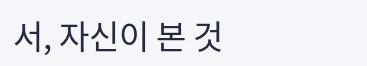서, 자신이 본 것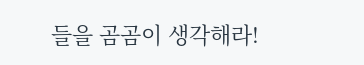들을 곰곰이 생각해라!